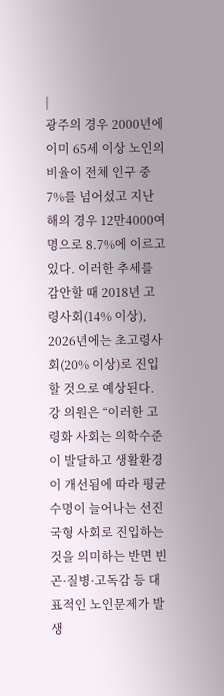|
광주의 경우 2000년에 이미 65세 이상 노인의 비율이 전체 인구 중 7%를 넘어섰고 지난해의 경우 12만4000여 명으로 8.7%에 이르고 있다. 이러한 추세를 감안할 때 2018년 고령사회(14% 이상), 2026년에는 초고령사회(20% 이상)로 진입할 것으로 예상된다.
강 의원은 “이러한 고령화 사회는 의학수준이 발달하고 생활환경이 개선됨에 따라 평균수명이 늘어나는 선진국형 사회로 진입하는 것을 의미하는 반면 빈곤·질병·고독감 등 대표적인 노인문제가 발생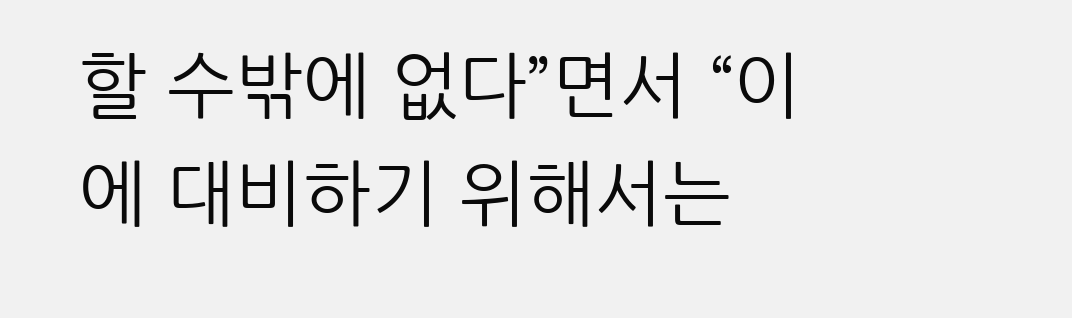할 수밖에 없다”면서 “이에 대비하기 위해서는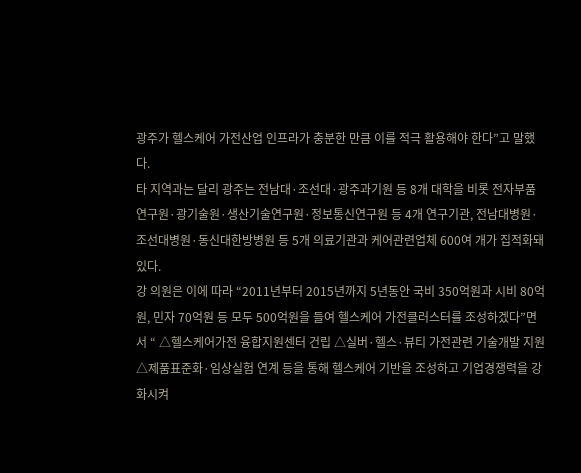광주가 헬스케어 가전산업 인프라가 충분한 만큼 이를 적극 활용해야 한다”고 말했다.
타 지역과는 달리 광주는 전남대·조선대·광주과기원 등 8개 대학을 비롯 전자부품연구원·광기술원·생산기술연구원·정보통신연구원 등 4개 연구기관, 전남대병원·조선대병원·동신대한방병원 등 5개 의료기관과 케어관련업체 600여 개가 집적화돼 있다.
강 의원은 이에 따라 “2011년부터 2015년까지 5년동안 국비 350억원과 시비 80억원, 민자 70억원 등 모두 500억원을 들여 헬스케어 가전클러스터를 조성하겠다”면서 “ △헬스케어가전 융합지원센터 건립 △실버·헬스·뷰티 가전관련 기술개발 지원 △제품표준화·임상실험 연계 등을 통해 헬스케어 기반을 조성하고 기업경쟁력을 강화시켜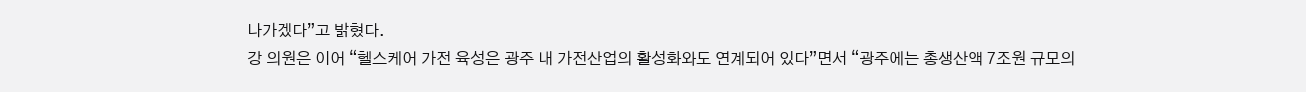나가겠다”고 밝혔다.
강 의원은 이어 “헬스케어 가전 육성은 광주 내 가전산업의 활성화와도 연계되어 있다”면서 “광주에는 총생산액 7조원 규모의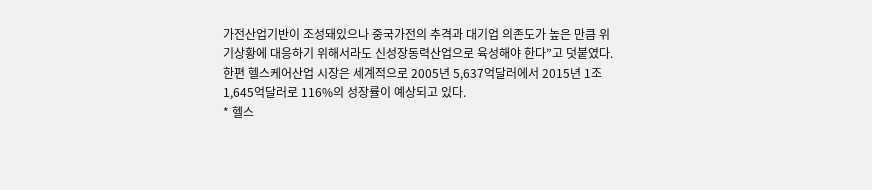가전산업기반이 조성돼있으나 중국가전의 추격과 대기업 의존도가 높은 만큼 위기상황에 대응하기 위해서라도 신성장동력산업으로 육성해야 한다”고 덧붙였다.
한편 헬스케어산업 시장은 세계적으로 2005년 5,637억달러에서 2015년 1조1,645억달러로 116%의 성장률이 예상되고 있다.
* 헬스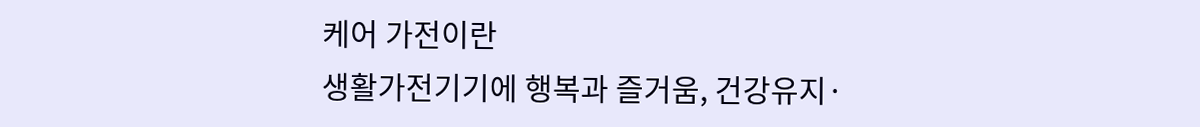케어 가전이란
생활가전기기에 행복과 즐거움, 건강유지·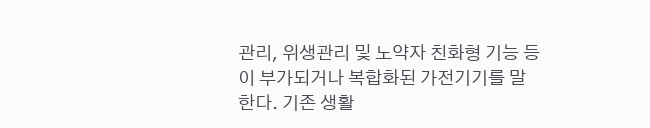관리, 위생관리 및 노약자 친화형 기능 등이 부가되거나 복합화된 가전기기를 말한다. 기존 생활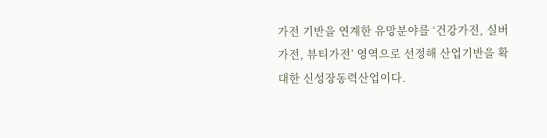가전 기반을 연계한 유망분야를 ‘건강가전, 실버가전, 뷰티가전’ 영역으로 선정해 산업기반을 확대한 신성장동력산업이다.